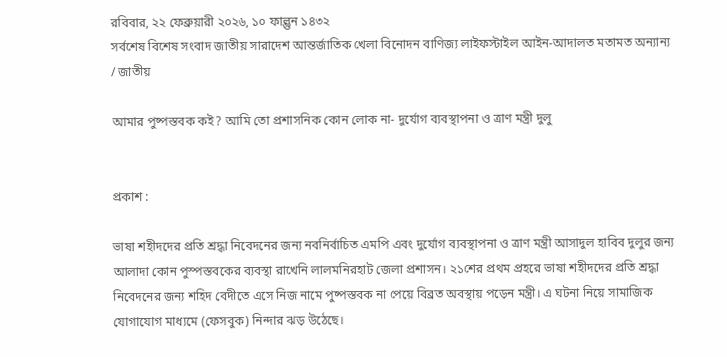রবিবার, ২২ ফেব্রুয়ারী ২০২৬, ১০ ফাল্গুন ১৪৩২
সর্বশেষ বিশেষ সংবাদ জাতীয় সারাদেশ আন্তর্জাতিক খেলা বিনোদন বাণিজ্য লাইফস্টাইল আইন-আদালত মতামত অন্যান্য
/ জাতীয়

আমার পুষ্পস্তবক কই? আমি তো প্রশাসনিক কোন লোক না- দুর্যোগ ব্যবস্থাপনা ও ত্রাণ মন্ত্রী দুলু


প্রকাশ :

ভাষা শহীদদের প্রতি শ্রদ্ধা নিবেদনের জন্য নবনির্বাচিত এমপি এবং দুর্যোগ ব্যবস্থাপনা ও ত্রাণ মন্ত্রী আসাদুল হাবিব দুলুর জন্য আলাদা কোন পুস্পস্তবকের ব্যবস্থা রাখেনি লালমনিরহাট জেলা প্রশাসন। ২১শের প্রথম প্রহরে ভাষা শহীদদের প্রতি শ্রদ্ধা নিবেদনের জন্য শহিদ বেদীতে এসে নিজ নামে পুষ্পস্তবক না পেয়ে বিব্রত অবস্থায় পড়েন মন্ত্রী। এ ঘটনা নিয়ে সামাজিক যোগাযোগ মাধ্যমে (ফেসবুক) নিন্দার ঝড় উঠেছে।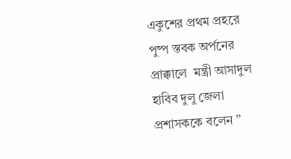একুশের প্রথম প্রহরে পুষ্প স্তবক অর্পনের প্রাক্কালে  মন্ত্রী আসাদুল হাবিব দুলু জেলা প্রশাসককে বলেন ”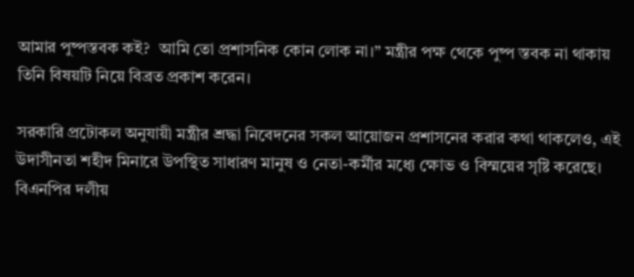আমার পুষ্পস্তবক কই?  আমি তো প্রশাসনিক কোন লোক না।” মন্ত্রীর পক্ষ থেকে পুষ্প স্তবক না থাকায় তিনি বিষয়টি নিয়ে বিব্রত প্রকাশ করেন।

সরকারি প্রটোকল অনুযায়ী মন্ত্রীর শ্রদ্ধা নিবেদনের সকল আয়োজন প্রশাসনের করার কথা থাকলেও, এই উদাসীনতা শহীদ মিনারে উপস্থিত সাধারণ মানুষ ও নেতা-কর্মীর মধ্যে ক্ষোভ ও বিস্ময়ের সৃষ্টি করেছে। বিএনপির দলীয়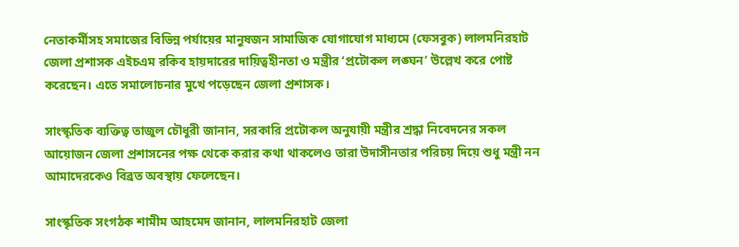নেতাকর্মীসহ সমাজের বিভিন্ন পর্যায়ের মানুষজন সামাজিক যোগাযোগ মাধ্যমে (ফেসবুক) লালমনিরহাট জেলা প্রশাসক এইচএম রকিব হায়দারের দায়িত্বহীনতা ও মন্ত্রীর ‘প্রটোকল লঙ্ঘন’ উল্লেখ করে পোষ্ট করেছেন। এতে সমালোচনার মুখে পড়েছেন জেলা প্রশাসক।

সাংস্কৃতিক ব্যক্তিত্ব তাজুল চৌধুরী জানান, সরকারি প্রটোকল অনুযায়ী মন্ত্রীর শ্রদ্ধা নিবেদনের সকল আয়োজন জেলা প্রশাসনের পক্ষ থেকে করার কথা থাকলেও তারা উদাসীনতার পরিচয় দিয়ে শুধু মন্ত্রী নন আমাদেরকেও বিব্রত অবস্থায় ফেলেছেন।

সাংস্কৃতিক সংগঠক শামীম আহমেদ জানান, লালমনিরহাট জেলা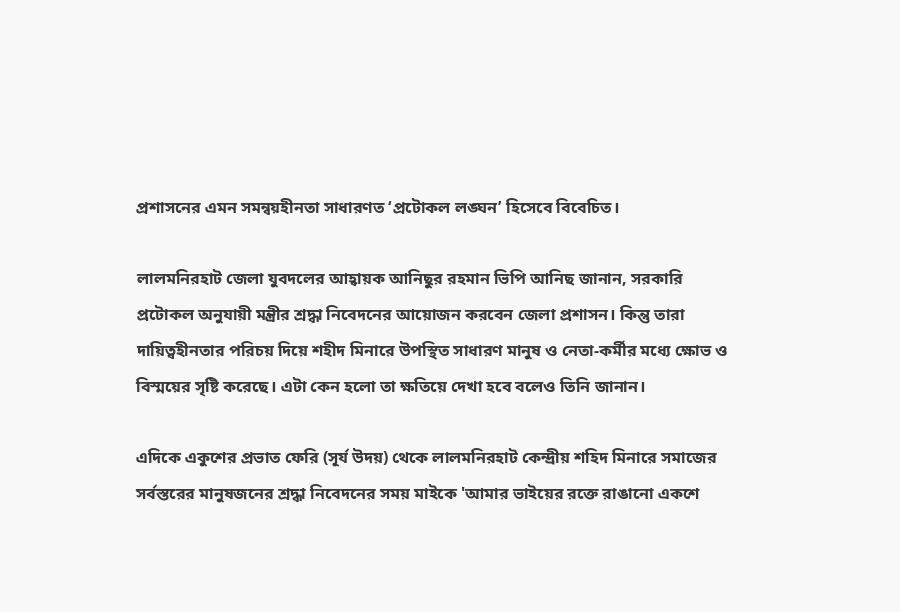প্রশাসনের এমন সমন্বয়হীনতা সাধারণত ‘প্রটোকল লঙ্ঘন’ হিসেবে বিবেচিত।

লালমনিরহাট জেলা যুবদলের আহ্বায়ক আনিছুর রহমান ভিপি আনিছ জানান, সরকারি প্রটোকল অনুযায়ী মন্ত্রীর শ্রদ্ধা নিবেদনের আয়োজন করবেন জেলা প্রশাসন। কিন্তু তারা দায়িত্বহীনতার পরিচয় দিয়ে শহীদ মিনারে উপস্থিত সাধারণ মানুষ ও নেতা-কর্মীর মধ্যে ক্ষোভ ও বিস্ময়ের সৃষ্টি করেছে। এটা কেন হলো তা ক্ষতিয়ে দেখা হবে বলেও তিনি জানান।

এদিকে একুশের প্রভাত ফেরি (সূর্য উদয়) থেকে লালমনিরহাট কেন্দ্রীয় শহিদ মিনারে সমাজের সর্বস্তরের মানুষজনের শ্রদ্ধা নিবেদনের সময় মাইকে 'আমার ভাইয়ের রক্তে রাঙানো একশে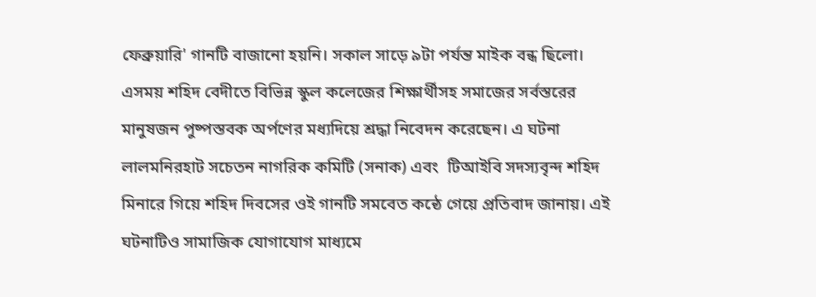ফেব্রুয়ারি' গানটি বাজানো হয়নি। সকাল সাড়ে ৯টা পর্যন্ত মাইক বন্ধ ছিলো। এসময় শহিদ বেদীতে বিভিন্ন স্কুল কলেজের শিক্ষার্থীসহ সমাজের সর্বস্তরের মানুষজন পুষ্পস্তবক অর্পণের মধ্যদিয়ে শ্রদ্ধা নিবেদন করেছেন। এ ঘটনা লালমনিরহাট সচেতন নাগরিক কমিটি (সনাক) এবং  টিআইবি সদস্যবৃন্দ শহিদ মিনারে গিয়ে শহিদ দিবসের ওই গানটি সমবেত কন্ঠে গেয়ে প্রতিবাদ জানায়। এই ঘটনাটিও সামাজিক যোগাযোগ মাধ্যমে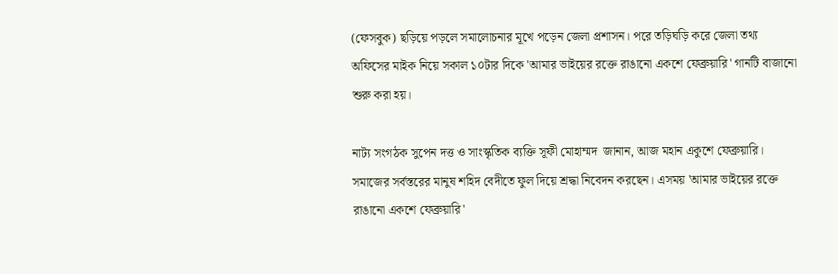(ফেসবুক) ছড়িয়ে পড়লে সমালোচনার মূখে পড়েন জেলা প্রশাসন। পরে তড়িঘড়ি করে জেলা তথ্য অফিসের মাইক নিয়ে সকাল ১০টার দিকে 'আমার ভাইয়ের রক্তে রাঙানো একশে ফেব্রুয়ারি' গানটি বাজানো শুরু করা হয়।

নাট্য সংগঠক সুপেন দত্ত ও সাংস্কৃতিক ব্যক্তি সূফী মোহাম্মদ  জানান, আজ মহান একুশে ফেব্রুয়ারি।  সমাজের সর্বস্তরের মানুষ শহিদ বেদীতে ফুল দিয়ে শ্রদ্ধা নিবেদন করছেন। এসময় 'আমার ভাইয়ের রক্তে রাঙানো একশে ফেব্রুয়ারি'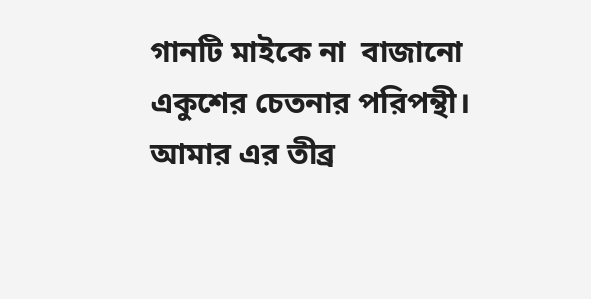গানটি মাইকে না  বাজানো একুশের চেতনার পরিপন্থী। আমার এর তীব্র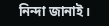নিন্দা জানাই।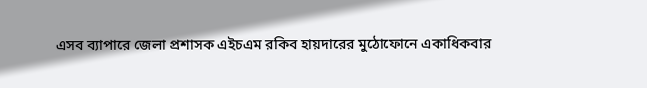এসব ব্যাপারে জেলা প্রশাসক এইচএম রকিব হায়দারের মুঠোফোনে একাধিকবার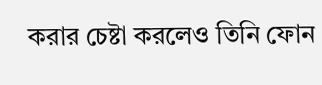করার চেষ্টা করলেও তিনি ফোন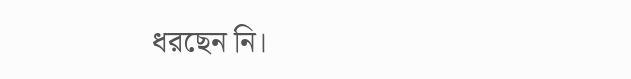ধরছেন নি।